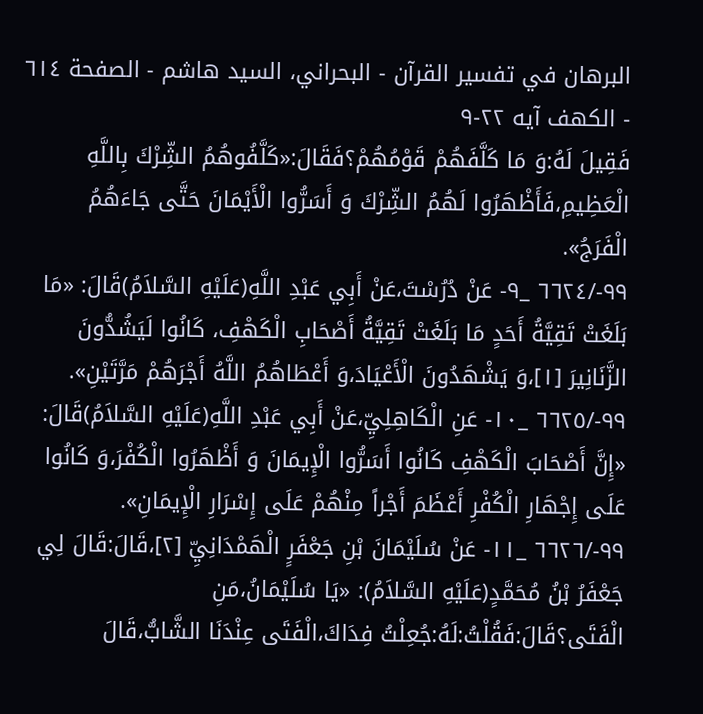البرهان في تفسير القرآن - البحراني، السيد هاشم - الصفحة ٦١٤ - الكهف آيه ٢٢-٩
فَقِيلَ لَهُ:وَ مَا كَلَّفَهُمْ قَوْمُهُمْ؟فَقَالَ:«كَلَّفُوهُمُ الشِّرْكَ بِاللَّهِ الْعَظِيمِ،فَأَظْهَرُوا لَهُمُ الشِّرْكَ وَ أَسَرُّوا الْأَيْمَانَ حَتَّى جَاءَهُمُ الْفَرَجُ».
٩٩-/٦٦٢٤ _٩- عَنْ دُرُسْتَ،عَنْ أَبِي عَبْدِ اللَّهِ(عَلَيْهِ السَّلاَمُ)قَالَ: «مَا بَلَغَتْ تَقِيَّةُ أَحَدٍ مَا بَلَغَتْ تَقِيَّةُ أَصْحَابِ الْكَهْفِ، كَانُوا لَيَشُدُّونَ الزَّنَانِيرَ [١]،وَ يَشْهَدُونَ الْأَعْيَادَ،وَ أَعْطَاهُمُ اللَّهُ أَجْرَهُمْ مَرَّتَيْنِ».
٩٩-/٦٦٢٥ _١٠- عَنِ الْكَاهِلِيِّ،عَنْ أَبِي عَبْدِ اللَّهِ(عَلَيْهِ السَّلاَمُ)قَالَ: «إِنَّ أَصْحَابَ الْكَهْفِ كَانُوا أَسَرُّوا الْإِيمَانَ وَ أَظْهَرُوا الْكُفْرَ،وَ كَانُوا عَلَى إِجْهَارِ الْكُفْرِ أَعْظَمَ أَجْراً مِنْهُمْ عَلَى إِسْرَارِ الْإِيمَانِ».
٩٩-/٦٦٢٦ _١١- عَنْ سُلَيْمَانَ بْنِ جَعْفَرٍ الْهَمْدَانِيِّ [٢]،قَالَ:قَالَ لِي جَعْفَرُ بْنُ مُحَمَّدٍ(عَلَيْهِ السَّلاَمُ): «يَا سُلَيْمَانُ،مَنِ الْفَتَى؟قَالَ:فَقُلْتُ:لَهُ:جُعِلْتُ فِدَاكَ،الْفَتَى عِنْدَنَا الشَّابُّ،قَالَ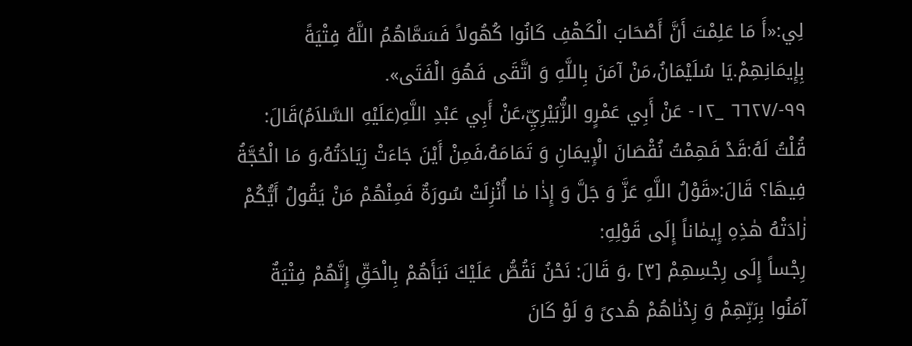لِي:«أَ مَا عَلِمْتَ أَنَّ أَصْحَابَ الْكَهْفِ كَانُوا كُهُولاً فَسَمَّاهُمُ اللَّهُ فِتْيَةً بِإِيمَانِهِمْ.يَا سُلَيْمَانُ،مَنْ آمَنَ بِاللَّهِ وَ اتَّقَى فَهُوَ الْفَتَى».
٩٩-/٦٦٢٧ _١٢- عَنْ أَبِي عَمْرٍو الزُّبَيْرِيِّ،عَنْ أَبِي عَبْدِ اللَّهِ(عَلَيْهِ السَّلاَمُ)قَالَ: قُلْتُ لَهُ:قَدْ فَهِمْتُ نُقْصَانَ الْإِيمَانِ وَ تَمَامَهُ،فَمِنْ أَيْنَ جَاءَتْ زِيَادَتُهُ،وَ مَا الْحُجَّةُ فِيهَا؟ قَالَ:«قَوْلُ اللَّهِ عَزَّ وَ جَلَّ وَ إِذٰا مٰا أُنْزِلَتْ سُورَةٌ فَمِنْهُمْ مَنْ يَقُولُ أَيُّكُمْ زٰادَتْهُ هٰذِهِ إِيمٰاناً إِلَى قَوْلِهِ:
رِجْساً إِلَى رِجْسِهِمْ [٣] ،وَ قَالَ: نَحْنُ نَقُصُّ عَلَيْكَ نَبَأَهُمْ بِالْحَقِّ إِنَّهُمْ فِتْيَةٌ آمَنُوا بِرَبِّهِمْ وَ زِدْنٰاهُمْ هُدىً وَ لَوْ كَانَ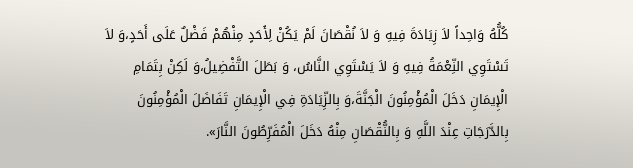كُلُّهُ وَاحِداً لاَ زِيَادَةَ فِيهِ وَ لاَ نُقْصَانَ لَمْ يَكُنْ لِأَحَدٍ مِنْهُمْ فَضْلٌ عَلَى أَحَدٍ،وَ لاَ تَسْتَوِي النِّعْمَةُ فِيهِ وَ لاَ يَسْتَوِي النَّاسُ، وَ بَطَلَ التَّفْضِيلُ،وَ لَكِنْ بِتَمَامِ الْإِيمَانِ دَخَلَ الْمُؤْمِنُونَ الْجَنَّةَ،وَ بِالزِّيَادَةِ فِي الْإِيمَانِ تَفَاضَلَ الْمُؤْمِنُونَ بِالدَّرَجَاتِ عِنْدَ اللَّهِ وَ بِالنُّقْصَانِ مِنْهُ دَخَلَ الْمُفَرِّطُونَ النَّارَ».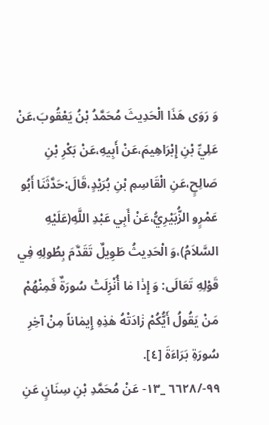وَ رَوَى هَذَا الْحَدِيثَ مُحَمَّدُ بْنُ يَعْقُوبَ،عَنْ عَلِيِّ بْنِ إِبْرَاهِيمَ،عَنْ أَبِيهِ،عَنْ بَكْرِ بْنِ صَالِحٍ،عَنِ الْقَاسِمِ بْنِ بُرَيْدٍ،قَالَ:حَدَّثَنَا أَبُو عَمْرٍو الزُّبَيْرِيُّ،عَنْ أَبِي عَبْدِ اللَّهِ(عَلَيْهِ السَّلاَمُ)،وَ الْحَدِيثُ طَوِيلٌ تَقَدَّمَ بِطُولِهِ فِي قَوْلِهِ تَعَالَى: وَ إِذٰا مٰا أُنْزِلَتْ سُورَةٌ فَمِنْهُمْ مَنْ يَقُولُ أَيُّكُمْ زٰادَتْهُ هٰذِهِ إِيمٰاناً مِنْ آخِرِ سُورَةِ بَرَاءَةَ [٤].
٩٩-/٦٦٢٨ _١٣- عَنْ مُحَمَّدِ بْنِ سِنَانٍ عَنِ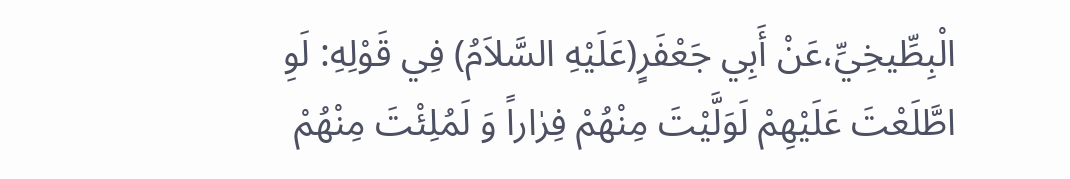الْبِطِّيخِيِّ،عَنْ أَبِي جَعْفَرٍ(عَلَيْهِ السَّلاَمُ) فِي قَوْلِهِ: لَوِ اطَّلَعْتَ عَلَيْهِمْ لَوَلَّيْتَ مِنْهُمْ فِرٰاراً وَ لَمُلِئْتَ مِنْهُمْ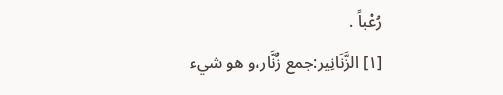رُعْباً .
[١] الزَّنَانِير:جمع زُنَّار،و هو شيء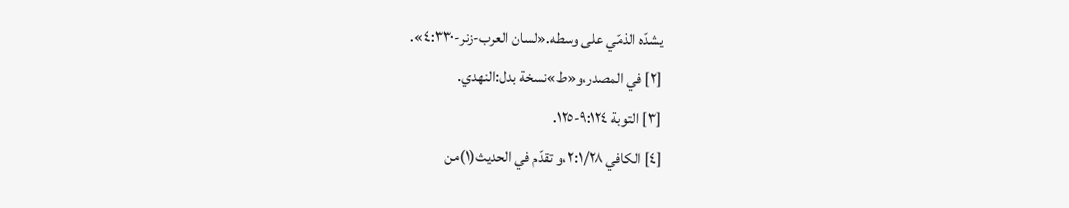يشدّه الذمّي على وسطه.«لسان العرب-زنر-٤:٣٣٠».
[٢] في المصدر،و«ط»نسخة بدل:النهدي.
[٣] التوبة ٩:١٢٤-١٢٥.
[٤] الكافي ٢:١/٢٨،و تقدّم في الحديث(١)من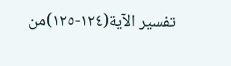تفسير الآية(١٢٤-١٢٥)من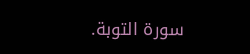سورة التوبة.